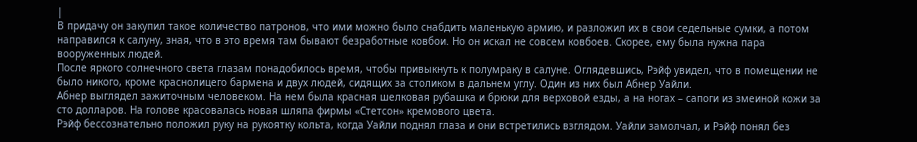|
В придачу он закупил такое количество патронов, что ими можно было снабдить маленькую армию, и разложил их в свои седельные сумки, а потом направился к салуну, зная, что в это время там бывают безработные ковбои. Но он искал не совсем ковбоев. Скорее, ему была нужна пара вооруженных людей.
После яркого солнечного света глазам понадобилось время, чтобы привыкнуть к полумраку в салуне. Оглядевшись, Рэйф увидел, что в помещении не было никого, кроме краснолицего бармена и двух людей, сидящих за столиком в дальнем углу. Один из них был Абнер Уайли.
Абнер выглядел зажиточным человеком. На нем была красная шелковая рубашка и брюки для верховой езды, а на ногах – сапоги из змеиной кожи за сто долларов. На голове красовалась новая шляпа фирмы «Стетсон» кремового цвета.
Рэйф бессознательно положил руку на рукоятку кольта, когда Уайли поднял глаза и они встретились взглядом. Уайли замолчал, и Рэйф понял без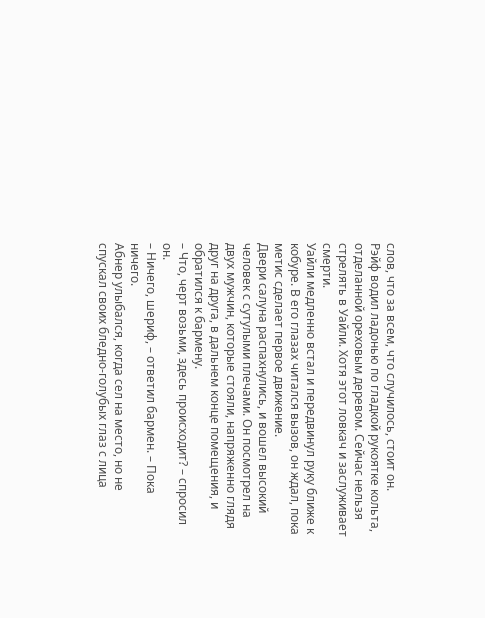слов, что за всем, что случилось, стоит он.
Рэйф водил ладонью по гладкой рукоятке кольта, отделанной ореховым деревом. Сейчас нельзя стрелять в Уайли. Хотя этот ловкач и заслуживает смерти.
Уайли медленно встал и передвинул руку ближе к кобуре. В его глазах читался вызов, он ждал, пока метис сделает первое движение.
Двери салуна распахнулись, и вошел высокий человек с сутулыми плечами. Он посмотрел на двух мужчин, которые стояли, напряженно глядя друг на друга, в дальнем конце помещения, и обратился к бармену.
– Что, черт возьми, здесь происходит? – спросил он.
– Ничего, шериф, – ответил бармен. – Пока ничего.
Абнер улыбался, когда сел на место, но не спускал своих бледно-голубых глаз с лица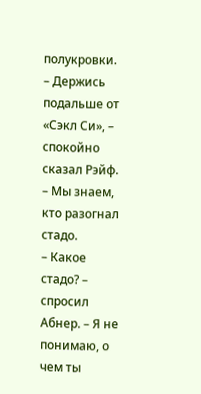полукровки.
– Держись подальше от «Сэкл Си», – спокойно сказал Рэйф. – Мы знаем, кто разогнал стадо.
– Какое стадо? – спросил Абнер. – Я не понимаю, о чем ты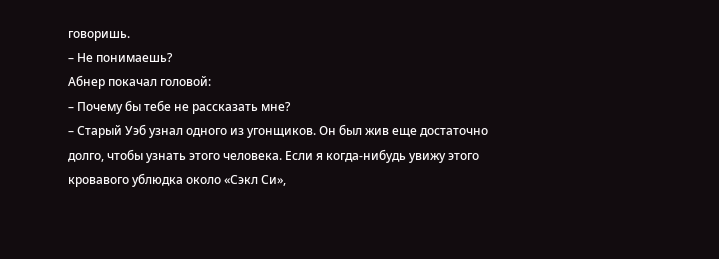говоришь.
– Не понимаешь?
Абнер покачал головой:
– Почему бы тебе не рассказать мне?
– Старый Уэб узнал одного из угонщиков. Он был жив еще достаточно долго, чтобы узнать этого человека. Если я когда-нибудь увижу этого кровавого ублюдка около «Сэкл Си»,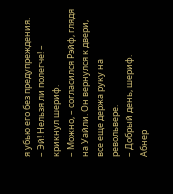я убью его без предупреждения.
– Эй! Нельзя ли полегче! – крикнул шериф.
– Можно, – согласился Рэйф, глядя на Уайли. Он вернулся к двери, все еще держа руку на револьвере.
– Добрый день, шериф.
Абнер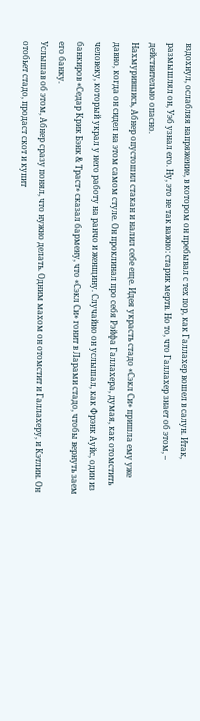вздохнул, ослабляя напряжение, в котором он пребывал с тех пор, как Галлахер вошел в салун. Итак, размышлял он, Уэб узнал его. Ну, это не так важно: старик мертв. Но то, что Галлахер знает об этом, – действительно опасно.
Нахмурившись, Абнер опустошил стакан и налил себе еще. Идея украсть стадо «Сэкл Си» пришла ему уже давно, когда он сидел на этом самом стуле. Он проклинал про себя Рэйфа Галлахера, думая, как отомстить человеку, который украл у него работу на ранчо и женщину. Случайно он услышал, как Фрэнк Ауйс, один из банкиров «Седар Крик Бэнк & Траст» сказал бармену, что «Сэкл Си» гонит в Ларами стадо, чтобы вернуть заем его банку.
Услышав об этом, Абнер сразу понял, что нужно делать. Одним махом он отомстит и Галлахеру, и Кэтлин. Он отобьет стадо, продаст скот и купит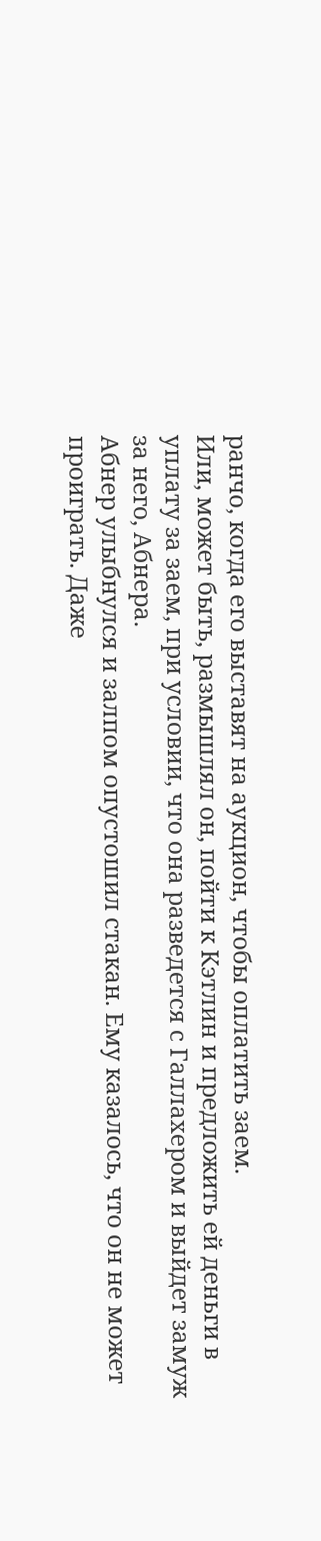ранчо, когда его выставят на аукцион, чтобы оплатить заем.
Или, может быть, размышлял он, пойти к Кэтлин и предложить ей деньги в уплату за заем, при условии, что она разведется с Галлахером и выйдет замуж за него, Абнера.
Абнер улыбнулся и залпом опустошил стакан. Ему казалось, что он не может проиграть. Даже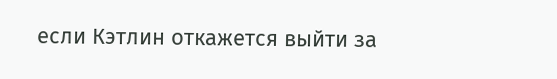если Кэтлин откажется выйти за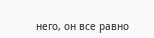него, он все равно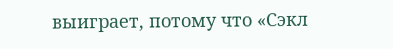выиграет, потому что «Сэкл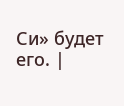Си» будет его. |